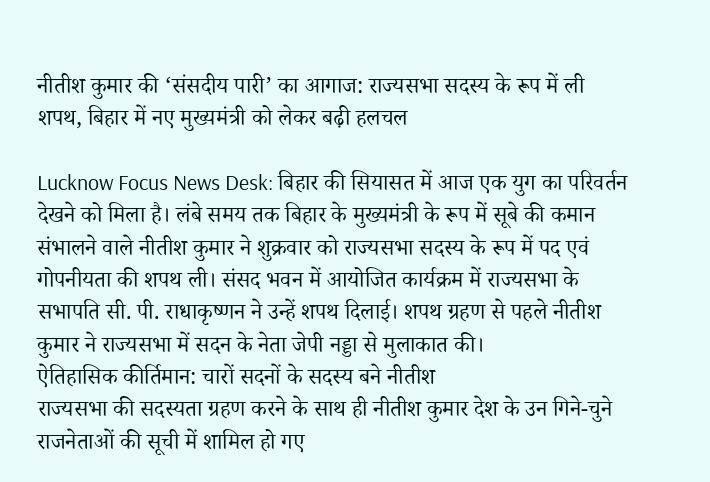नीतीश कुमार की ‘संसदीय पारी’ का आगाज: राज्यसभा सदस्य के रूप में ली शपथ, बिहार में नए मुख्यमंत्री को लेकर बढ़ी हलचल

Lucknow Focus News Desk: बिहार की सियासत में आज एक युग का परिवर्तन देखने को मिला है। लंबे समय तक बिहार के मुख्यमंत्री के रूप में सूबे की कमान संभालने वाले नीतीश कुमार ने शुक्रवार को राज्यसभा सदस्य के रूप में पद एवं गोपनीयता की शपथ ली। संसद भवन में आयोजित कार्यक्रम में राज्यसभा के सभापति सी. पी. राधाकृष्णन ने उन्हें शपथ दिलाई। शपथ ग्रहण से पहले नीतीश कुमार ने राज्यसभा में सदन के नेता जेपी नड्डा से मुलाकात की।
ऐतिहासिक कीर्तिमान: चारों सदनों के सदस्य बने नीतीश
राज्यसभा की सदस्यता ग्रहण करने के साथ ही नीतीश कुमार देश के उन गिने-चुने राजनेताओं की सूची में शामिल हो गए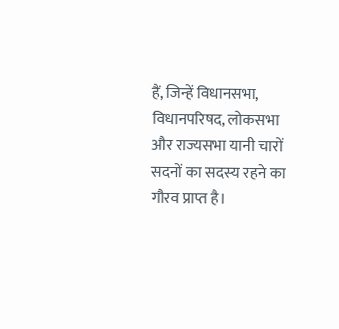हैं, जिन्हें विधानसभा, विधानपरिषद, लोकसभा और राज्यसभा यानी चारों सदनों का सदस्य रहने का गौरव प्राप्त है।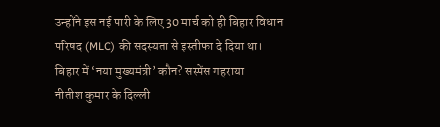उन्होंने इस नई पारी के लिए 30 मार्च को ही बिहार विधान परिषद (MLC) की सदस्यता से इस्तीफा दे दिया था।
बिहार में ‘नया मुख्यमंत्री’ कौन? सस्पेंस गहराया
नीतीश कुमार के दिल्ली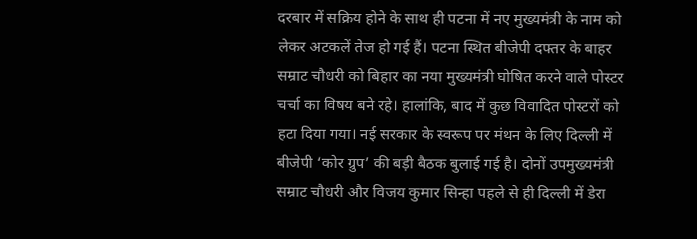दरबार में सक्रिय होने के साथ ही पटना में नए मुख्यमंत्री के नाम को लेकर अटकलें तेज हो गई हैं। पटना स्थित बीजेपी दफ्तर के बाहर सम्राट चौधरी को बिहार का नया मुख्यमंत्री घोषित करने वाले पोस्टर चर्चा का विषय बने रहे। हालांकि, बाद में कुछ विवादित पोस्टरों को हटा दिया गया। नई सरकार के स्वरूप पर मंथन के लिए दिल्ली में बीजेपी ‘कोर ग्रुप’ की बड़ी बैठक बुलाई गई है। दोनों उपमुख्यमंत्री सम्राट चौधरी और विजय कुमार सिन्हा पहले से ही दिल्ली में डेरा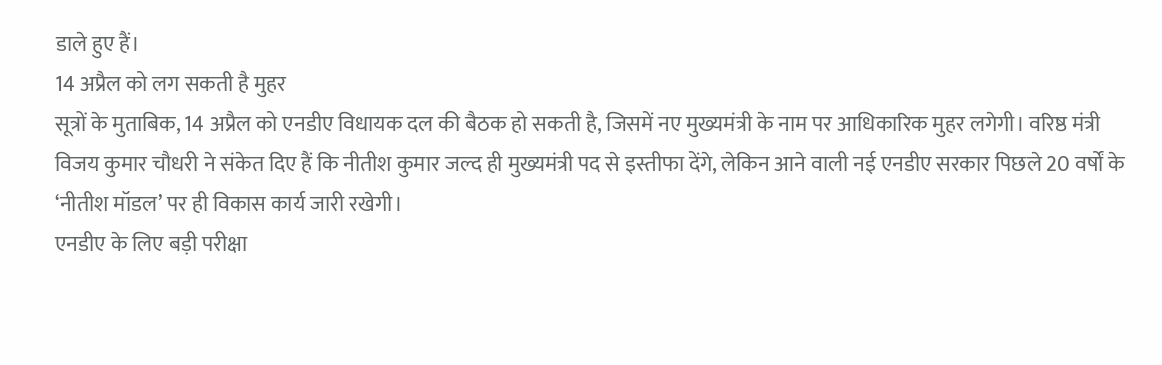डाले हुए हैं।
14 अप्रैल को लग सकती है मुहर
सूत्रों के मुताबिक, 14 अप्रैल को एनडीए विधायक दल की बैठक हो सकती है, जिसमें नए मुख्यमंत्री के नाम पर आधिकारिक मुहर लगेगी। वरिष्ठ मंत्री विजय कुमार चौधरी ने संकेत दिए हैं कि नीतीश कुमार जल्द ही मुख्यमंत्री पद से इस्तीफा देंगे, लेकिन आने वाली नई एनडीए सरकार पिछले 20 वर्षों के ‘नीतीश मॉडल’ पर ही विकास कार्य जारी रखेगी।
एनडीए के लिए बड़ी परीक्षा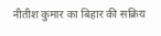नीतीश कुमार का बिहार की सक्रिय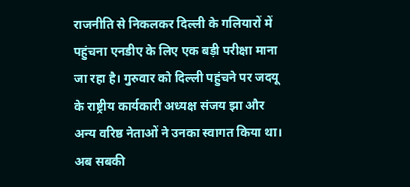राजनीति से निकलकर दिल्ली के गलियारों में पहुंचना एनडीए के लिए एक बड़ी परीक्षा माना जा रहा है। गुरुवार को दिल्ली पहुंचने पर जदयू के राष्ट्रीय कार्यकारी अध्यक्ष संजय झा और अन्य वरिष्ठ नेताओं ने उनका स्वागत किया था। अब सबकी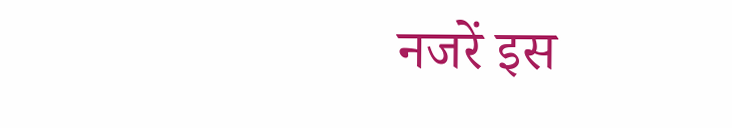नजरें इस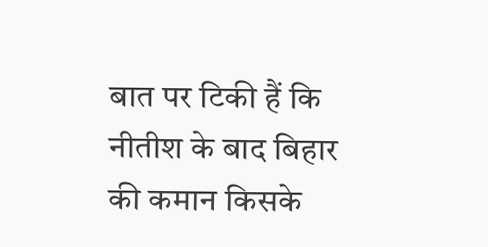बात पर टिकी हैं कि नीतीश के बाद बिहार की कमान किसके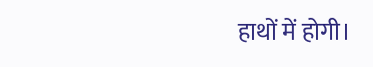हाथों में होगी।